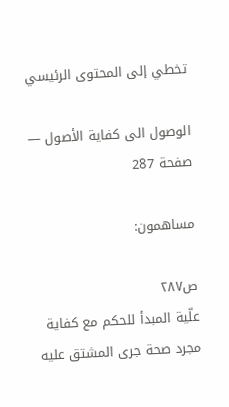تخطي إلى المحتوى الرئيسي

الوصول الى كفاية الأصول — صفحة 287

مساهمون:

ص٢٨٧
علّية المبدأ للحكم مع كفاية مجرد صحة جرى المشتق عليه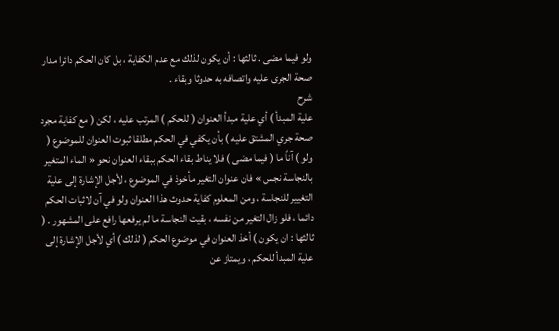ولو فيما مضى . ثالثها : أن يكون لذلك مع عدم الكفاية ، بل كان الحكم دائرا مدار صحة الجرى عليه واتصافه به حدوثا وبقاء .
شرح
علية المبدأ ) أي علية مبدأ العنوان ( للحكم ) المرتب عليه ، لكن ( مع كفاية مجرد صحة جري المشتق عليه ) بأن يكفي في الحكم مطلقا ثبوت العنوان للموضوع ( ولو ) آناً ما ( فيما مضى ) فلا يناط بقاء الحكم ببقاء العنوان نحو « الماء المتغير بالنجاسة نجس » فان عنوان التغير مأخوذ في الموضوع ، لأجل الإشارة إلى علية التغيير للنجاسة ، ومن المعلوم كفاية حدوث هذا العنوان ولو في آن لاثبات الحكم دائما ، فلو زال التغير من نفسه ، بقيت النجاسة ما لم يرفعها رافع على المشهور . ( ثالثها : ان يكون ) أخذ العنوان في موضوع الحكم ( لذلك ) أي لأجل الإشارة إلى علية المبدأ للحكم ، ويمتاز عن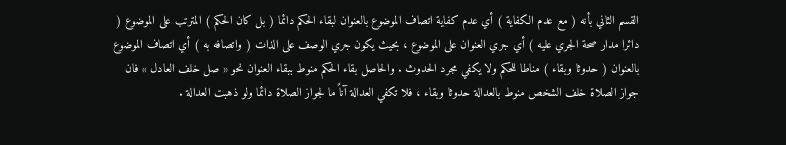القسم الثاني بأنه ( مع عدم الكفاية ) أي عدم كفاية اتصاف الموضوع بالعنوان لبقاء الحكم دائما ( بل كان الحكم ) المترتب على الموضوع ( دائرا مدار صحة الجري عليه ) أي جري العنوان على الموضوع ، بحيث يكون جري الوصف على الذات ( واتصافه به ) أي اتصاف الموضوع بالعنوان ( حدوثا وبقاء ) مناطا للحكم ولا يكفي مجرد الحدوث . والحاصل بقاء الحكم منوط ببقاء العنوان نحو « صل خلف العادل » فان جواز الصلاة خلف الشخص منوط بالعدالة حدوثا وبقاء ، فلا تكفي العدالة آناً ما لجواز الصلاة دائما ولو ذهبت العدالة .